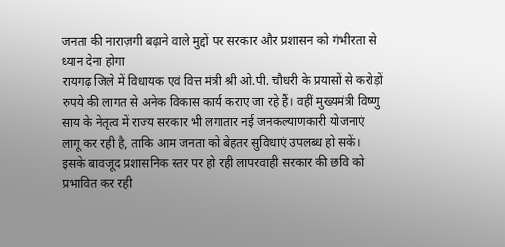जनता की नाराज़गी बढ़ाने वाले मुद्दों पर सरकार और प्रशासन को गंभीरता से ध्यान देना होगा
रायगढ़ जिले में विधायक एवं वित्त मंत्री श्री ओ.पी. चौधरी के प्रयासों से करोड़ों रुपये की लागत से अनेक विकास कार्य कराए जा रहे हैं। वहीं मुख्यमंत्री विष्णु साय के नेतृत्व में राज्य सरकार भी लगातार नई जनकल्याणकारी योजनाएं लागू कर रही है, ताकि आम जनता को बेहतर सुविधाएं उपलब्ध हो सकें। इसके बावजूद प्रशासनिक स्तर पर हो रही लापरवाही सरकार की छवि को प्रभावित कर रही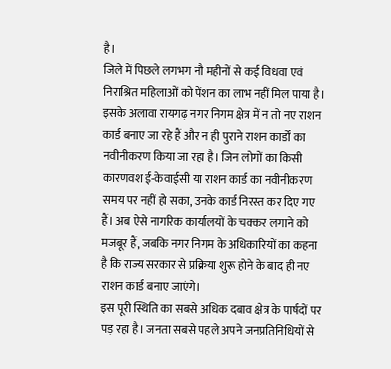है।
जिले में पिछले लगभग नौ महीनों से कई विधवा एवं निराश्रित महिलाओं को पेंशन का लाभ नहीं मिल पाया है। इसके अलावा रायगढ़ नगर निगम क्षेत्र में न तो नए राशन कार्ड बनाए जा रहे हैं और न ही पुराने राशन कार्डों का नवीनीकरण किया जा रहा है। जिन लोगों का किसी कारणवश ई-केवाईसी या राशन कार्ड का नवीनीकरण समय पर नहीं हो सका, उनके कार्ड निरस्त कर दिए गए हैं। अब ऐसे नागरिक कार्यालयों के चक्कर लगाने को मजबूर हैं, जबकि नगर निगम के अधिकारियों का कहना है कि राज्य सरकार से प्रक्रिया शुरू होने के बाद ही नए राशन कार्ड बनाए जाएंगे।
इस पूरी स्थिति का सबसे अधिक दबाव क्षेत्र के पार्षदों पर पड़ रहा है। जनता सबसे पहले अपने जनप्रतिनिधियों से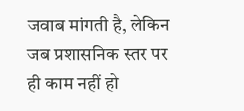जवाब मांगती है, लेकिन जब प्रशासनिक स्तर पर ही काम नहीं हो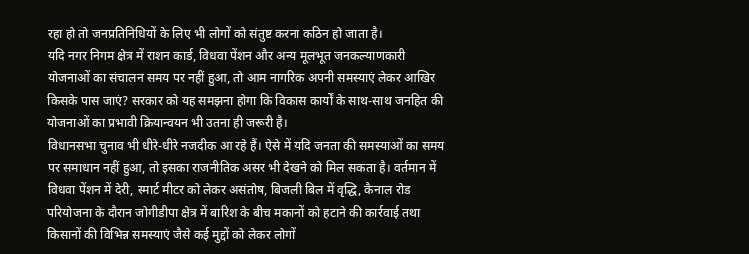रहा हो तो जनप्रतिनिधियों के लिए भी लोगों को संतुष्ट करना कठिन हो जाता है।
यदि नगर निगम क्षेत्र में राशन कार्ड, विधवा पेंशन और अन्य मूलभूत जनकल्याणकारी योजनाओं का संचालन समय पर नहीं हुआ, तो आम नागरिक अपनी समस्याएं लेकर आखिर किसके पास जाएं? सरकार को यह समझना होगा कि विकास कार्यों के साथ-साथ जनहित की योजनाओं का प्रभावी क्रियान्वयन भी उतना ही जरूरी है।
विधानसभा चुनाव भी धीरे-धीरे नजदीक आ रहे हैं। ऐसे में यदि जनता की समस्याओं का समय पर समाधान नहीं हुआ, तो इसका राजनीतिक असर भी देखने को मिल सकता है। वर्तमान में विधवा पेंशन में देरी, स्मार्ट मीटर को लेकर असंतोष, बिजली बिल में वृद्धि, कैनाल रोड परियोजना के दौरान जोगीडीपा क्षेत्र में बारिश के बीच मकानों को हटाने की कार्रवाई तथा किसानों की विभिन्न समस्याएं जैसे कई मुद्दों को लेकर लोगों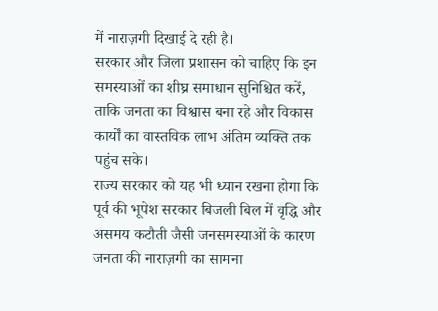में नाराज़गी दिखाई दे रही है।
सरकार और जिला प्रशासन को चाहिए कि इन समस्याओं का शीघ्र समाधान सुनिश्चित करें, ताकि जनता का विश्वास बना रहे और विकास कार्यों का वास्तविक लाभ अंतिम व्यक्ति तक पहुंच सके।
राज्य सरकार को यह भी ध्यान रखना होगा कि पूर्व की भूपेश सरकार बिजली बिल में वृद्धि और असमय कटौती जैसी जनसमस्याओं के कारण जनता की नाराज़गी का सामना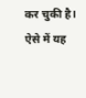कर चुकी है। ऐसे में यह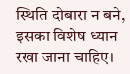स्थिति दोबारा न बने, इसका विशेष ध्यान रखा जाना चाहिए।